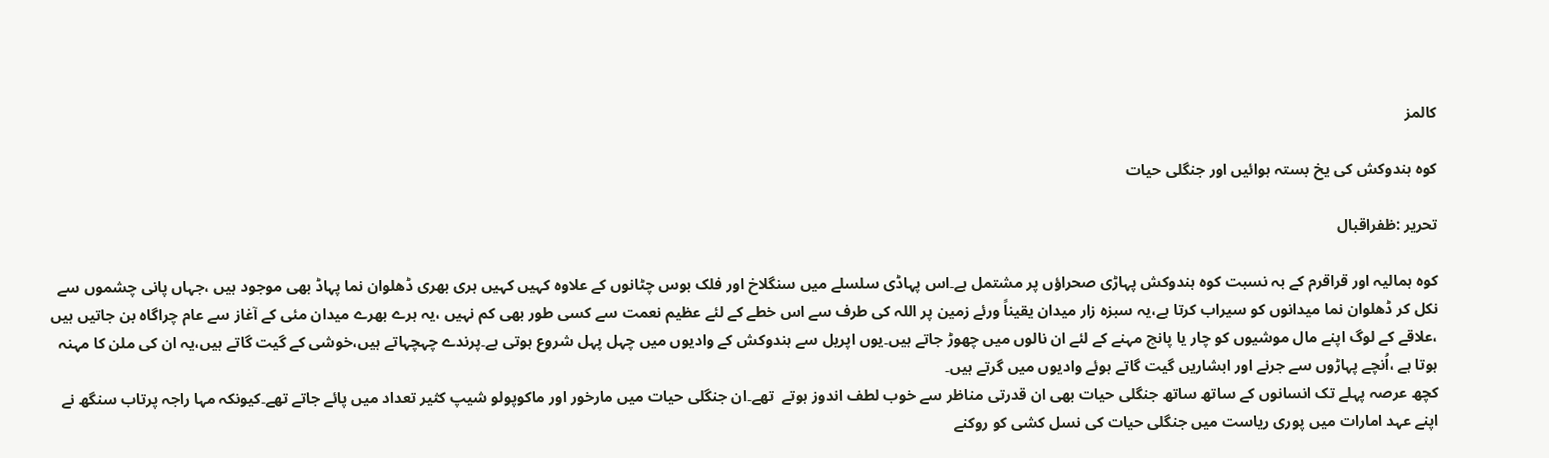کالمز

کوہ ہندوکش کی یخ بستہ ہوائیں اور جنگلی حیات

تحریر :ظفراقبال

کوہ ہمالیہ اور قراقرم کے بہ نسبت کوہ ہندوکش پہاڑی صحراؤں پر مشتمل ہے۔اس پہاڈی سلسلے میں سنگلاخ اور فلک بوس چٹانوں کے علاوہ کہیں کہیں ہری بھری ڈھلوان نما پہاڈ بھی موجود ہیں ،جہاں پانی چشموں سے نکل کر ڈھلوان نما میدانوں کو سیراب کرتا ہے،یہ سبزہ زار میدان یقیناً ورئے زمین پر اللہ کی طرف سے اس خطے کے لئے عظیم نعمت سے کسی طور بھی کم نہیں ،یہ ہرے بھرے میدان مئی کے آغاز سے عام چراگاہ بن جاتیں ہیں ،علاقے کے لوگ اپنے مال موشیوں کو چار یا پانچ مہنے کے لئے ان نالوں میں چھوڑ جاتے ہیں۔یوں اپریل سے ہندوکش کے وادیوں میں چہل پہل شروع ہوتی ہے۔پرندے چہچہاتے ہیں،خوشی کے گیت گاتے ہیں،یہ ان کی ملن کا مہنہ ہوتا ہے ،اُنچے پہاڑوں سے جرنے اور ابشاریں گیت گاتے ہوئے وادیوں میں گرتے ہیں۔
کچھ عرصہ پہلے تک انسانوں کے ساتھ ساتھ جنگلی حیات بھی ان قدرتی مناظر سے خوب لطف اندوز ہوتے  تھے۔ان جنگلی حیات میں مارخور اور ماکوپولو شیپ کثير تعداد میں پائے جاتے تھے۔کیونکہ مہا راجہ پرتاب سنگھ نے اپنے عہد امارات میں پوری ریاست میں جنگلی حیات کی نسل کشی کو روکنے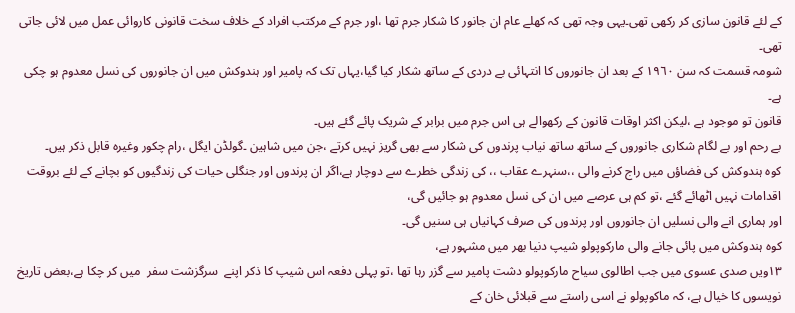کے لئے قانون سازی کر رکھی تھی۔یہی وجہ تھی کہ کھلے عام ان جانور کا شکار جرم تھا ،اور جرم کے مرکتب افراد کے خلاف سخت قانونی کاروائی عمل میں لائی جاتی تھی۔
شومہ قسمت کہ سن ١٩٦٠ کے بعد ان جانوروں کا انتہائی بے دردی کے ساتھ شکار کیا گیا،یہاں تک کہ پامیر اور ہندوکش میں ان جانوروں کی نسل معدوم ہو چکی ہے۔
قانون تو موجود ہے ،لیکن اکثر اوقات قانون کے رکھوالے ہی اس جرم میں برابر کے شریک پائے گئے ہیں۔
بے رحم اور بے لگام شکاری جانوروں کے ساتھ ساتھ نیاب پرندوں کی شکار سے بھی گریز نہیں کرتے ،جن میں شاہین ۔گولڈن ایگل ،رام چکور وغیرہ قابل ذکر ہیں۔
کوہ ہندوکش کی فضاؤں میں راج کرنے والی ،،سنہرے عقاب ،، کی زندگی خطرے سے دوچار ہے،اگر ان پرندوں اور جنگلی حیات کی زندگیوں کو بچانے کے لئے بروقت اقدامات نہیں اٹھائے گئے ،تو کم ہی عرصے میں ان کی نسل معدوم ہو جائیں گی،
اور ہماری انے والی نسلیں ان جانوروں اور پرندوں کی صرف کہانیاں ہی سنیں گی۔
کوہ ہندوکش میں پائی جانے والی مارکوپولو شیپ دنیا بھر میں مشہور ہے،
١٣ویں صدی عسوی میں جب اطالوی سیاح مارکوپولو دشت پامیر سے گزر رہا تھا ،تو پہلی دفعہ اس شیپ کا ذکر اپنے  سرگزشت سفر  میں کر چکا ہے،بعض تاریخ نويسوں کا خیال ہے، کہ ماکوپولو نے اسی راستے سے قبلائی خان کے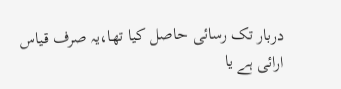دربار تک رسائی حاصل کیا تھا،یہ صرف قیاس ارائی ہے یا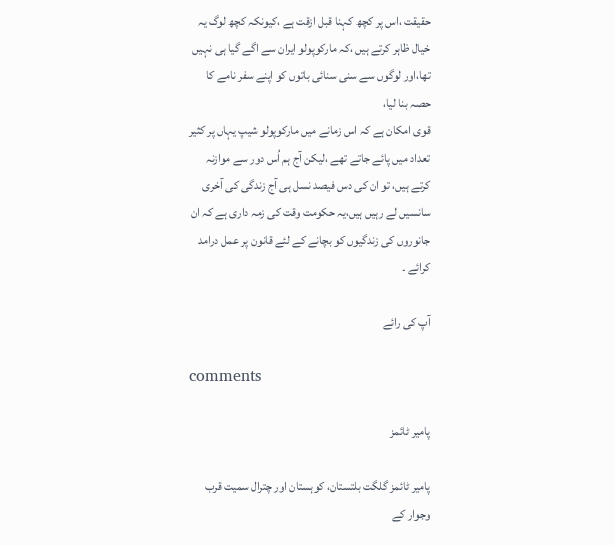حقیقت ،اس پر کچھ کہنا قبل ازقت ہے ،کیونکہ کچھ لوگ یہ خیال ظاہر کرتے ہیں ،کہ مارکوپولو ایران سے اگے گیا ہی نہیں تھا،اور لوگوں سے سنی سنائی باتوں کو اپنے سفر نامے کا حصہ بنا لیا،
قوی امکان ہے کہ اس زمانے میں مارکوپولو شیپ یہاں پر کثير تعداد میں پائے جاتے تھے ،لیکن آج ہم اُس دور سے موازنہ کرتے ہیں، تو ان کی دس فیصد نسل ہی آج زندگی کی آخری سانسیں لے رہیں ہیں،یہ حکومت وقت کی زمہ داری ہے کہ ان جانوروں کی زندگیوں کو بچانے کے لئے قانون پر عمل درامد کرائے ۔

آپ کی رائے

comments

پامیر ٹائمز

پامیر ٹائمز گلگت بلتستان، کوہستان اور چترال سمیت قرب وجوار کے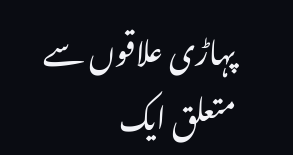پہاڑی علاقوں سے متعلق ایک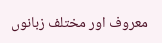معروف اور مختلف زبانوں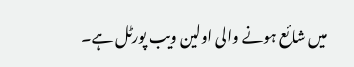میں شائع ہونے والی اولین ویب پورٹل ہے۔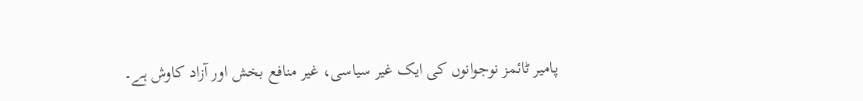پامیر ٹائمز نوجوانوں کی ایک غیر سیاسی، غیر منافع بخش اور آزاد کاوش ہے۔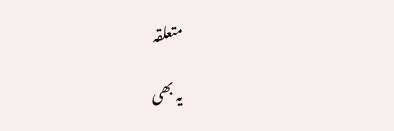متعلقہ

یہ بھی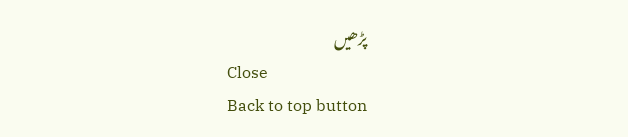پڑھیں
Close
Back to top button